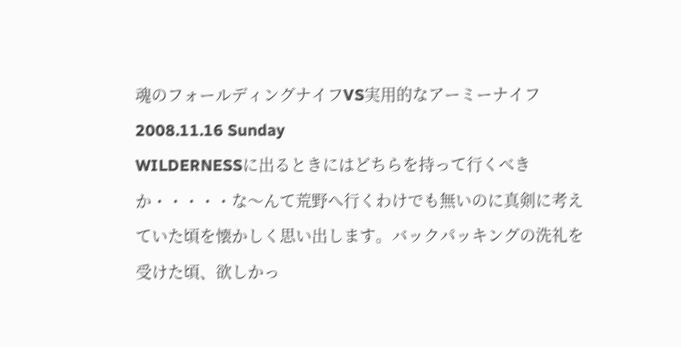魂のフォールディングナイフVS実用的なアーミーナイフ
2008.11.16 Sunday
WILDERNESSに出るときにはどちらを持って行くべきか・・・・・な〜んて荒野へ行くわけでも無いのに真剣に考えていた頃を懐かしく思い出します。バックパッキングの洗礼を受けた頃、欲しかっ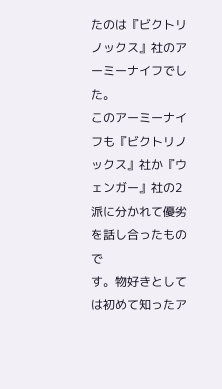たのは『ビクトリノックス』社のアーミーナイフでした。
このアーミーナイフも『ビクトリノックス』社か『ウェンガー』社の2派に分かれて優劣を話し合ったもので
す。物好きとしては初めて知ったア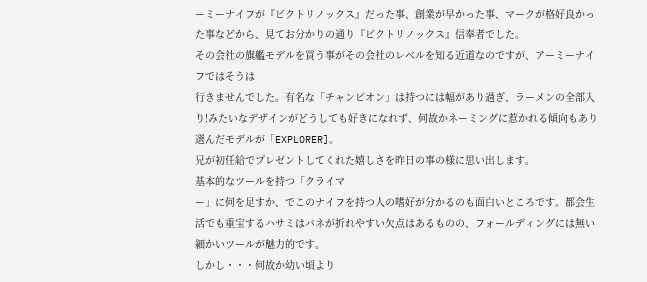ーミーナイフが『ビクトリノックス』だった事、創業が早かった事、マークが格好良かった事などから、見てお分かりの通り『ビクトリノックス』信奉者でした。
その会社の旗艦モデルを買う事がその会社のレベルを知る近道なのですが、アーミーナイフではそうは
行きませんでした。有名な「チャンピオン」は持つには幅があり過ぎ、ラーメンの全部入り!みたいなデザインがどうしても好きになれず、何故かネーミングに惹かれる傾向もあり選んだモデルが「EXPLORER]。
兄が初任給でプレゼントしてくれた嬉しさを昨日の事の様に思い出します。
基本的なツールを持つ「クライマ
ー」に何を足すか、でこのナイフを持つ人の嗜好が分かるのも面白いところです。都会生活でも重宝するハサミはバネが折れやすい欠点はあるものの、フォールディングには無い細かいツールが魅力的です。
しかし・・・何故か幼い頃より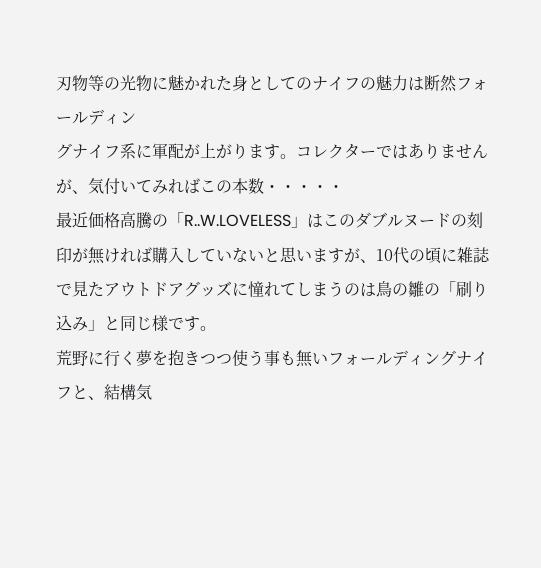刃物等の光物に魅かれた身としてのナイフの魅力は断然フォールディン
グナイフ系に軍配が上がります。コレクターではありませんが、気付いてみればこの本数・・・・・
最近価格高騰の「R..W.LOVELESS」はこのダブルヌードの刻印が無ければ購入していないと思いますが、10代の頃に雑誌で見たアウトドアグッズに憧れてしまうのは鳥の雛の「刷り込み」と同じ様です。
荒野に行く夢を抱きつつ使う事も無いフォールディングナイフと、結構気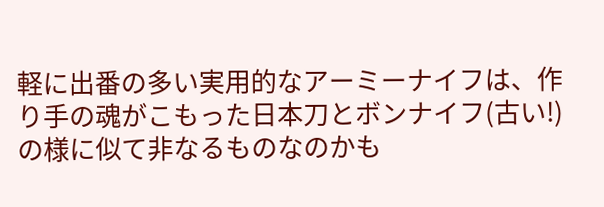軽に出番の多い実用的なアーミーナイフは、作り手の魂がこもった日本刀とボンナイフ(古い!)の様に似て非なるものなのかも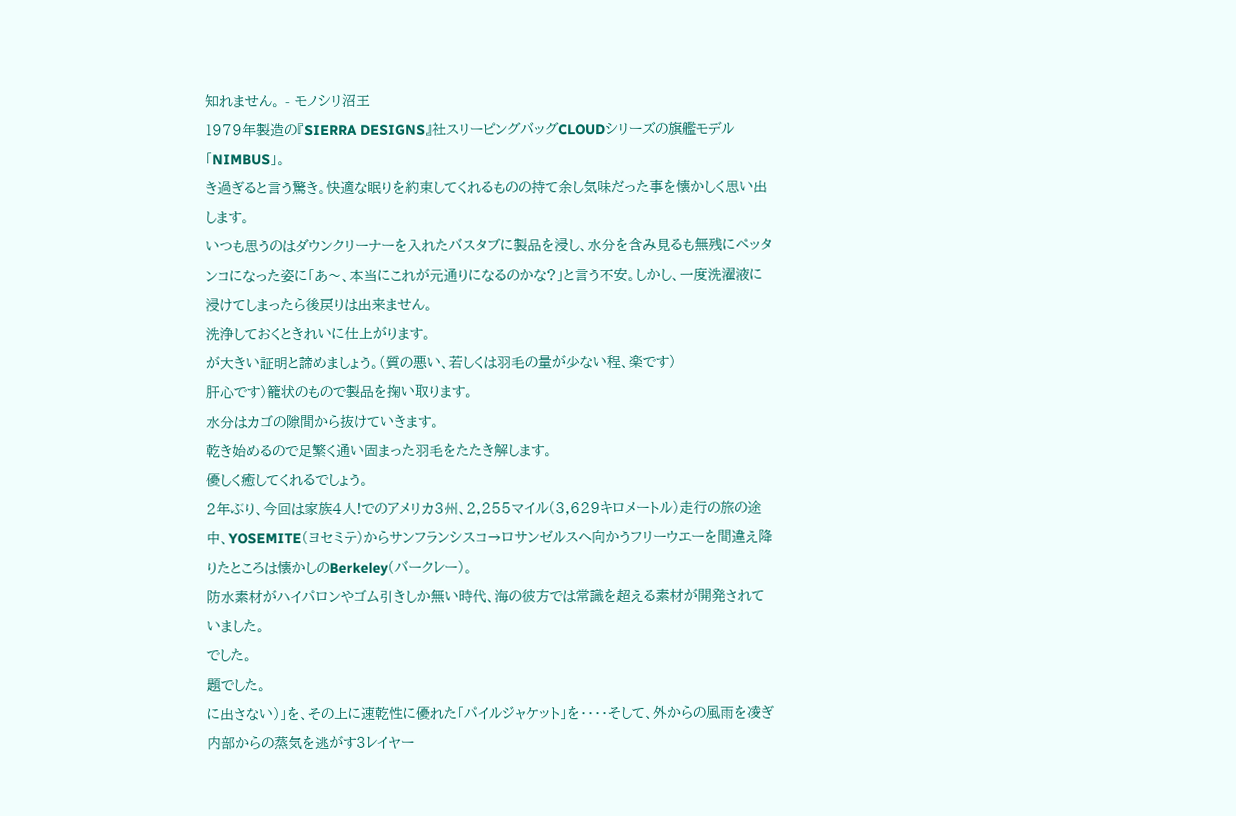知れません。 - モノシリ沼王
1979年製造の『SIERRA DESIGNS』社スリーピングバッグCLOUDシリーズの旗艦モデル「NIMBUS」。
き過ぎると言う驚き。快適な眠りを約束してくれるものの持て余し気味だった事を懐かしく思い出します。
いつも思うのはダウンクリーナーを入れたバスタブに製品を浸し、水分を含み見るも無残にペッタンコになった姿に「あ〜、本当にこれが元通りになるのかな?」と言う不安。しかし、一度洗濯液に浸けてしまったら後戻りは出来ません。
洗浄しておくときれいに仕上がります。
が大きい証明と諦めましょう。(質の悪い、若しくは羽毛の量が少ない程、楽です)
肝心です)籠状のもので製品を掬い取ります。
水分はカゴの隙間から抜けていきます。
乾き始めるので足繁く通い固まった羽毛をたたき解します。
優しく癒してくれるでしょう。
2年ぶり、今回は家族4人!でのアメリカ3州、2,255マイル(3,629キロメートル)走行の旅の途中、YOSEMITE(ヨセミテ)からサンフランシスコ→ロサンゼルスへ向かうフリーウエーを間違え降りたところは懐かしのBerkeley(バークレー)。
防水素材がハイパロンやゴム引きしか無い時代、海の彼方では常識を超える素材が開発されていました。
でした。
題でした。
に出さない)」を、その上に速乾性に優れた「パイルジャケット」を・・・・そして、外からの風雨を凌ぎ内部からの蒸気を逃がす3レイヤー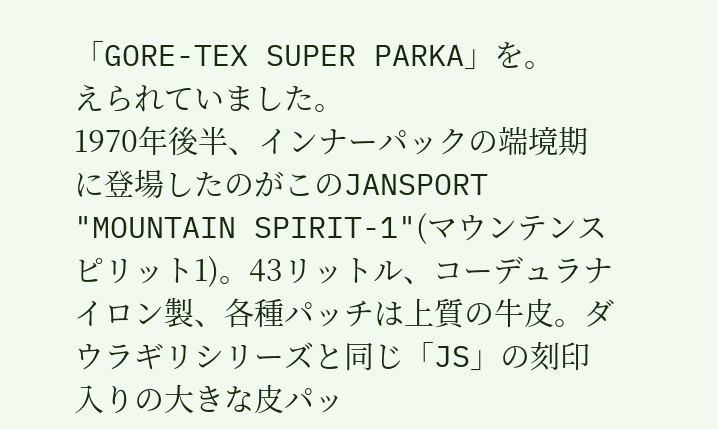「GORE-TEX SUPER PARKA」を。
えられていました。
1970年後半、インナーパックの端境期に登場したのがこのJANSPORT "MOUNTAIN SPIRIT-1"(マウンテンスピリット1)。43リットル、コーデュラナイロン製、各種パッチは上質の牛皮。ダウラギリシリーズと同じ「JS」の刻印入りの大きな皮パッ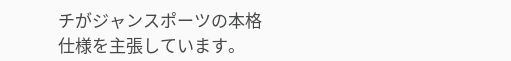チがジャンスポーツの本格仕様を主張しています。